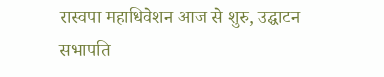रास्वपा महाधिवेशन आज से शुरु, उद्घाटन सभापति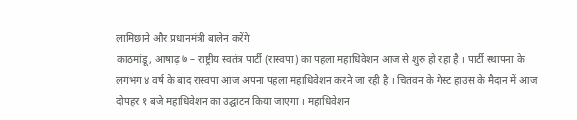लामिछाने और प्रधानमंत्री बालेन करेंगे
काठमांडू, आषाढ़ ७ – राष्ट्रीय स्वतंत्र पार्टी (रास्वपा) का पहला महाधिवेशन आज से शुरु हो रहा है । पार्टी स्थापना के लगभग ४ वर्ष के बाद रास्वपा आज अपना पहला महाधिवेशन करने जा रही है । चितवन के गेस्ट हाउस के मैदान में आज दोपहर १ बजे महाधिवेशन का उद्घाटन किया जाएगा । महाधिवेशन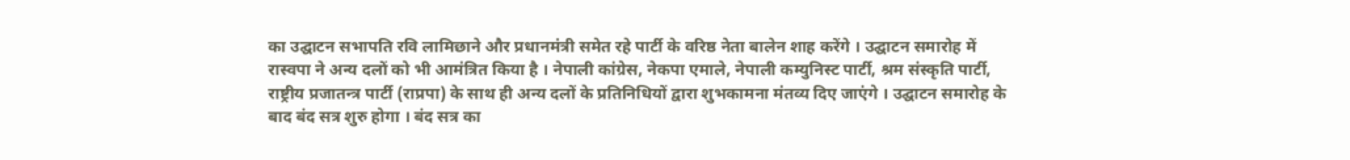का उद्घाटन सभापति रवि लामिछाने और प्रधानमंत्री समेत रहे पार्टी के वरिष्ठ नेता बालेन शाह करेंगे । उद्घाटन समारोह में रास्वपा ने अन्य दलों को भी आमंत्रित किया है । नेपाली कांग्रेस, नेकपा एमाले, नेपाली कम्युनिस्ट पार्टी, श्रम संस्कृति पार्टी, राष्ट्रीय प्रजातन्त्र पार्टी (राप्रपा) के साथ ही अन्य दलों के प्रतिनिधियों द्वारा शुभकामना मंतव्य दिए जाएंगे । उद्घाटन समारोह के बाद बंद सत्र शुरु होगा । बंद सत्र का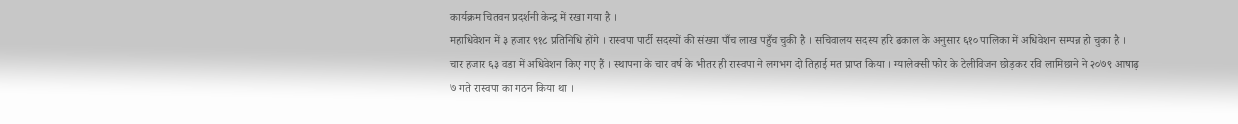कार्यक्रम चितवन प्रदर्शनी केन्द्र में रखा गया है ।
महाधिवेशन में ३ हजार ९१८ प्रतिनिधि होंगे । रास्वपा पार्टी सदस्यों की संख्या पाँच लाख पहुँच चुकी है । सचिवालय सदस्य हरि ढकाल के अनुसार ६१० पालिका में अधिवेशन सम्पन्न हो चुका है । चार हजार ६३ वडा में अधिवेशन किए गए हैं । स्थापना के चार वर्ष के भीतर ही रास्वपा ने लगभग दो तिहाई मत प्राप्त किया । ग्यालेक्सी फोर के टेलीविजन छोड़कर रवि लामिछाने ने २०७९ आषाढ़ ७ गते रास्वपा का गठन किया था ।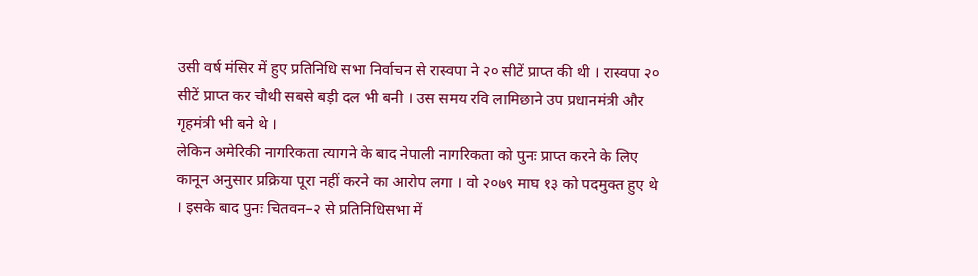उसी वर्ष मंसिर में हुए प्रतिनिधि सभा निर्वाचन से रास्वपा ने २० सीटें प्राप्त की थी । रास्वपा २० सीटें प्राप्त कर चौथी सबसे बड़ी दल भी बनी । उस समय रवि लामिछाने उप प्रधानमंत्री और गृहमंत्री भी बने थे ।
लेकिन अमेरिकी नागरिकता त्यागने के बाद नेपाली नागरिकता को पुनः प्राप्त करने के लिए कानून अनुसार प्रक्रिया पूरा नहीं करने का आरोप लगा । वो २०७९ माघ १३ को पदमुक्त हुए थे । इसके बाद पुनः चितवन–२ से प्रतिनिधिसभा में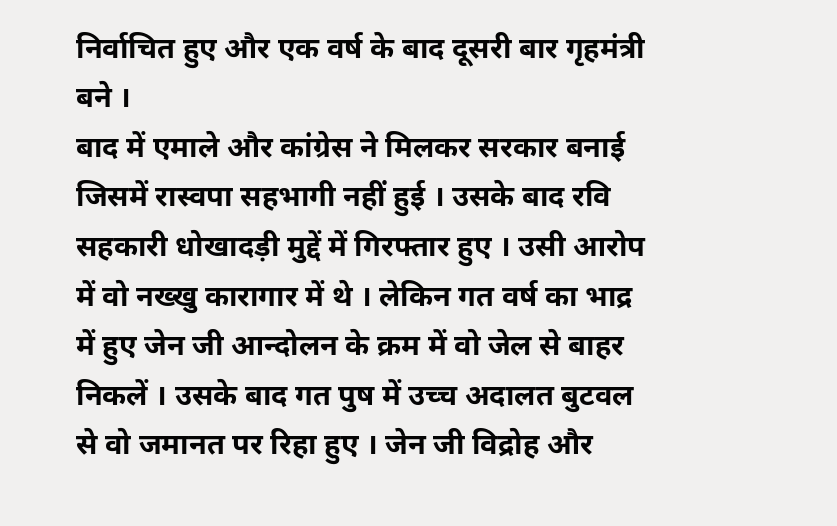निर्वाचित हुए और एक वर्ष के बाद दूसरी बार गृहमंत्री बने ।
बाद में एमाले और कांग्रेस ने मिलकर सरकार बनाई जिसमें रास्वपा सहभागी नहीं हुई । उसके बाद रवि सहकारी धोखादड़ी मुद्दें में गिरफ्तार हुए । उसी आरोप में वो नख्खु कारागार में थे । लेकिन गत वर्ष का भाद्र में हुए जेन जी आन्दोलन के क्रम में वो जेल से बाहर निकलें । उसके बाद गत पुष में उच्च अदालत बुटवल से वो जमानत पर रिहा हुए । जेन जी विद्रोह और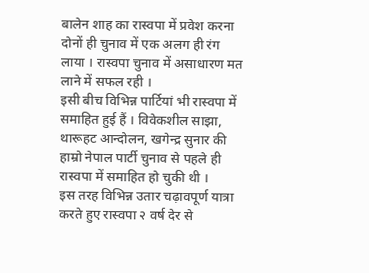बालेन शाह का रास्वपा में प्रवेश करना दोनों ही चुनाव में एक अलग ही रंग लाया । रास्वपा चुनाव में असाधारण मत लाने में सफल रही ।
इसी बीच विभिन्न पार्टियां भी रास्वपा में समाहित हुई हैं । विवेकशील साझा, थारूहट आन्दोलन, खगेन्द्र सुनार की हाम्रो नेपाल पार्टी चुनाव से पहले ही रास्वपा में समाहित हो चुकी थी ।
इस तरह विभिन्न उतार चढ़ावपूर्ण यात्रा करते हुए रास्वपा २ वर्ष देर से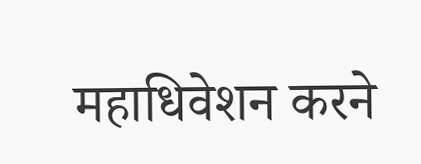महाधिवेशन करने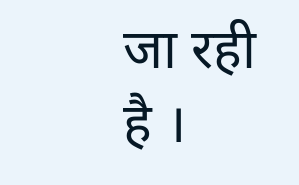जा रही है ।